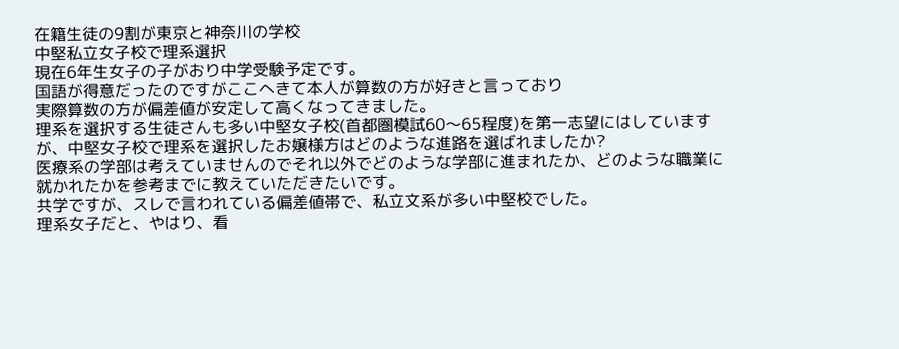在籍生徒の9割が東京と神奈川の学校
中堅私立女子校で理系選択
現在6年生女子の子がおり中学受験予定です。
国語が得意だったのですがここへきて本人が算数の方が好きと言っており
実際算数の方が偏差値が安定して高くなってきました。
理系を選択する生徒さんも多い中堅女子校(首都圏模試60〜65程度)を第一志望にはしていますが、中堅女子校で理系を選択したお嬢様方はどのような進路を選ばれましたか?
医療系の学部は考えていませんのでそれ以外でどのような学部に進まれたか、どのような職業に就かれたかを参考までに教えていただきたいです。
共学ですが、スレで言われている偏差値帯で、私立文系が多い中堅校でした。
理系女子だと、やはり、看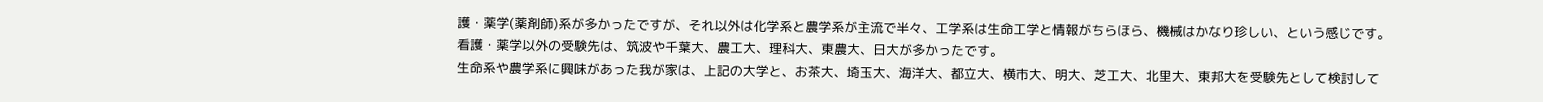護・薬学(薬剤師)系が多かったですが、それ以外は化学系と農学系が主流で半々、工学系は生命工学と情報がちらほら、機械はかなり珍しい、という感じです。
看護・薬学以外の受験先は、筑波や千葉大、農工大、理科大、東農大、日大が多かったです。
生命系や農学系に興味があった我が家は、上記の大学と、お茶大、埼玉大、海洋大、都立大、横市大、明大、芝工大、北里大、東邦大を受験先として検討して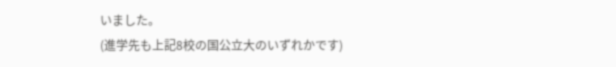いました。
(進学先も上記8校の国公立大のいずれかです)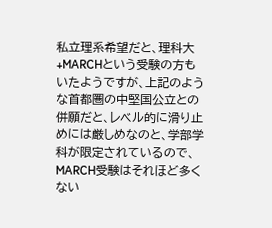私立理系希望だと、理科大+MARCHという受験の方もいたようですが、上記のような首都圏の中堅国公立との併願だと、レベル的に滑り止めには厳しめなのと、学部学科が限定されているので、MARCH受験はそれほど多くない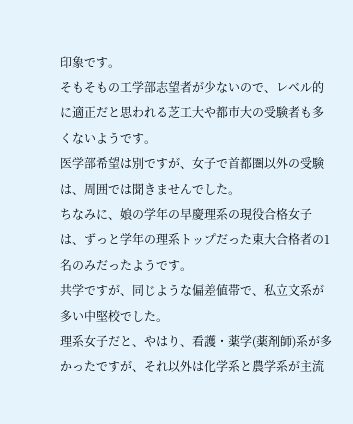印象です。
そもそもの工学部志望者が少ないので、レベル的に適正だと思われる芝工大や都市大の受験者も多くないようです。
医学部希望は別ですが、女子で首都圏以外の受験は、周囲では聞きませんでした。
ちなみに、娘の学年の早慶理系の現役合格女子は、ずっと学年の理系トップだった東大合格者の1名のみだったようです。
共学ですが、同じような偏差値帯で、私立文系が多い中堅校でした。
理系女子だと、やはり、看護・薬学(薬剤師)系が多かったですが、それ以外は化学系と農学系が主流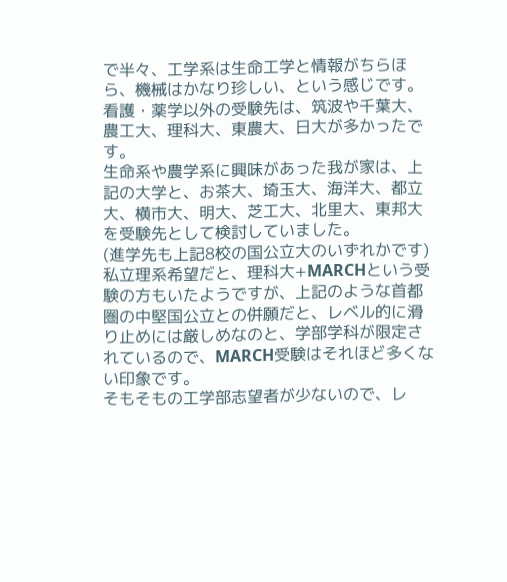で半々、工学系は生命工学と情報がちらほら、機械はかなり珍しい、という感じです。
看護・薬学以外の受験先は、筑波や千葉大、農工大、理科大、東農大、日大が多かったです。
生命系や農学系に興味があった我が家は、上記の大学と、お茶大、埼玉大、海洋大、都立大、横市大、明大、芝工大、北里大、東邦大を受験先として検討していました。
(進学先も上記8校の国公立大のいずれかです)
私立理系希望だと、理科大+MARCHという受験の方もいたようですが、上記のような首都圏の中堅国公立との併願だと、レベル的に滑り止めには厳しめなのと、学部学科が限定されているので、MARCH受験はそれほど多くない印象です。
そもそもの工学部志望者が少ないので、レ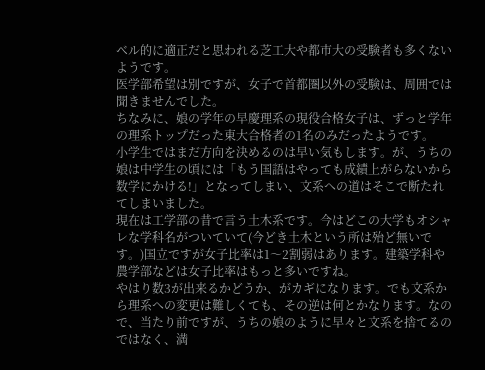ベル的に適正だと思われる芝工大や都市大の受験者も多くないようです。
医学部希望は別ですが、女子で首都圏以外の受験は、周囲では聞きませんでした。
ちなみに、娘の学年の早慶理系の現役合格女子は、ずっと学年の理系トップだった東大合格者の1名のみだったようです。
小学生ではまだ方向を決めるのは早い気もします。が、うちの娘は中学生の頃には「もう国語はやっても成績上がらないから数学にかける!」となってしまい、文系への道はそこで断たれてしまいました。
現在は工学部の昔で言う土木系です。今はどこの大学もオシャレな学科名がついていて(今どき土木という所は殆ど無いです。)国立ですが女子比率は1〜2割弱はあります。建築学科や農学部などは女子比率はもっと多いですね。
やはり数3が出来るかどうか、がカギになります。でも文系から理系への変更は難しくても、その逆は何とかなります。なので、当たり前ですが、うちの娘のように早々と文系を捨てるのではなく、満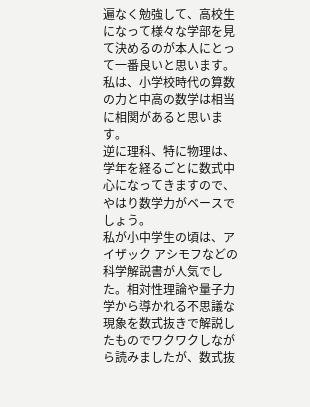遍なく勉強して、高校生になって様々な学部を見て決めるのが本人にとって一番良いと思います。
私は、小学校時代の算数の力と中高の数学は相当に相関があると思います。
逆に理科、特に物理は、学年を経るごとに数式中心になってきますので、やはり数学力がベースでしょう。
私が小中学生の頃は、アイザック アシモフなどの科学解説書が人気でした。相対性理論や量子力学から導かれる不思議な現象を数式抜きで解説したものでワクワクしながら読みましたが、数式抜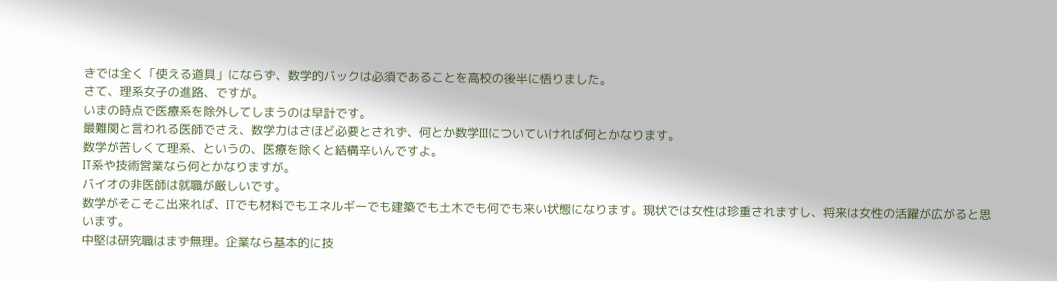きでは全く「使える道具」にならず、数学的バックは必須であることを高校の後半に悟りました。
さて、理系女子の進路、ですが。
いまの時点で医療系を除外してしまうのは早計です。
最難関と言われる医師でさえ、数学力はさほど必要とされず、何とか数学IIIについていければ何とかなります。
数学が苦しくて理系、というの、医療を除くと結構辛いんですよ。
IT系や技術営業なら何とかなりますが。
バイオの非医師は就職が厳しいです。
数学がそこそこ出来れば、ITでも材料でもエネルギーでも建築でも土木でも何でも来い状態になります。現状では女性は珍重されますし、将来は女性の活躍が広がると思います。
中堅は研究職はまず無理。企業なら基本的に技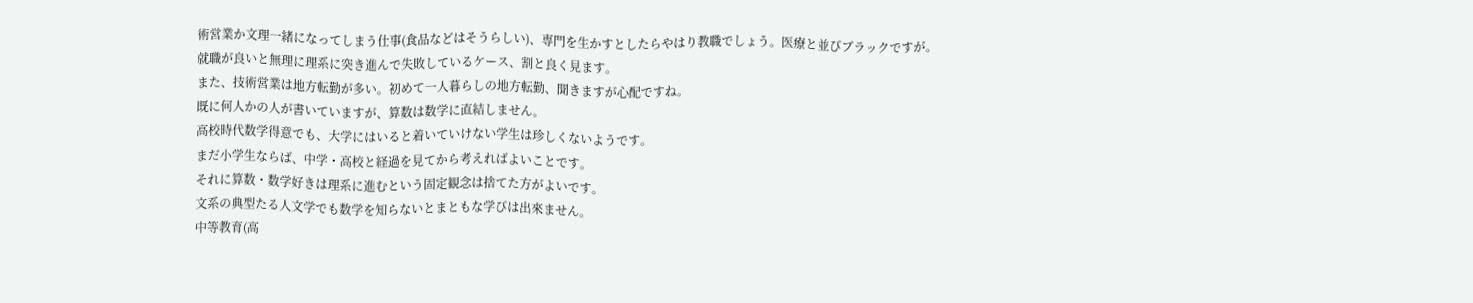術営業か文理一緒になってしまう仕事(食品などはそうらしい)、専門を生かすとしたらやはり教職でしょう。医療と並びブラックですが。
就職が良いと無理に理系に突き進んで失敗しているケース、割と良く見ます。
また、技術営業は地方転勤が多い。初めて一人暮らしの地方転勤、聞きますが心配ですね。
既に何人かの人が書いていますが、算数は数学に直結しません。
高校時代数学得意でも、大学にはいると着いていけない学生は珍しくないようです。
まだ小学生ならば、中学・高校と経過を見てから考えればよいことです。
それに算数・数学好きは理系に進むという固定観念は捨てた方がよいです。
文系の典型たる人文学でも数学を知らないとまともな学びは出來ません。
中等教育(高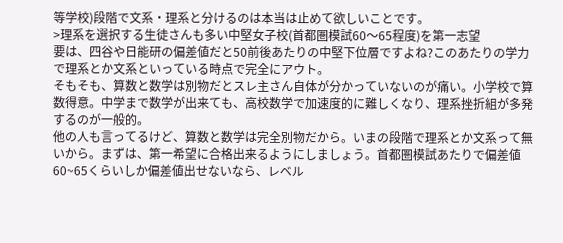等学校)段階で文系・理系と分けるのは本当は止めて欲しいことです。
>理系を選択する生徒さんも多い中堅女子校(首都圏模試60〜65程度)を第一志望
要は、四谷や日能研の偏差値だと50前後あたりの中堅下位層ですよね?このあたりの学力で理系とか文系といっている時点で完全にアウト。
そもそも、算数と数学は別物だとスレ主さん自体が分かっていないのが痛い。小学校で算数得意。中学まで数学が出来ても、高校数学で加速度的に難しくなり、理系挫折組が多発するのが一般的。
他の人も言ってるけど、算数と数学は完全別物だから。いまの段階で理系とか文系って無いから。まずは、第一希望に合格出来るようにしましょう。首都圏模試あたりで偏差値60~65くらいしか偏差値出せないなら、レベル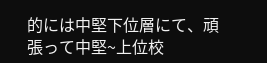的には中堅下位層にて、頑張って中堅~上位校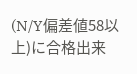(N/Y偏差値58以上)に合格出来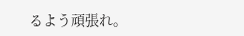るよう頑張れ。